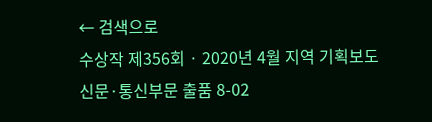← 검색으로
수상작 제356회 · 2020년 4월 지역 기획보도 신문·통신부문 출품 8-02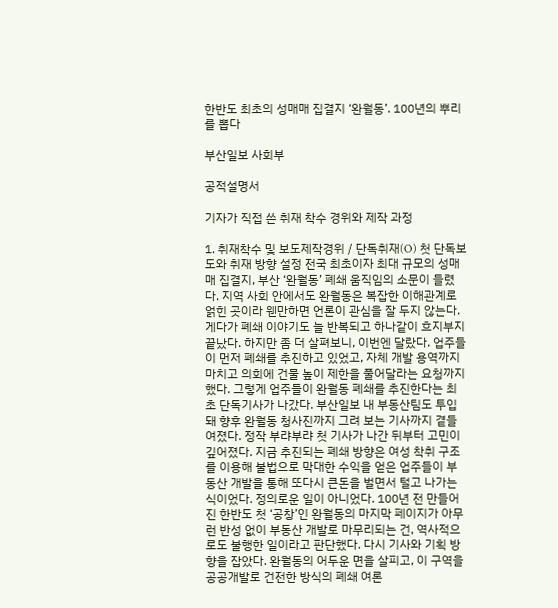한반도 최초의 성매매 집결지 ‘완월동’. 100년의 뿌리를 뽑다

부산일보 사회부

공적설명서

기자가 직접 쓴 취재 착수 경위와 제작 과정

1. 취재착수 및 보도제작경위 / 단독취재(O) 첫 단독보도와 취재 방향 설정 전국 최초이자 최대 규모의 성매매 집결지, 부산 ‘완월동’ 폐쇄 움직임의 소문이 들렸다. 지역 사회 안에서도 완월동은 복잡한 이해관계로 얽힌 곳이라 웬만하면 언론이 관심을 잘 두지 않는다. 게다가 폐쇄 이야기도 늘 반복되고 하나같이 흐지부지 끝났다. 하지만 좀 더 살펴보니, 이번엔 달랐다. 업주들이 먼저 폐쇄를 추진하고 있었고, 자체 개발 용역까지 마치고 의회에 건물 높이 제한을 풀어달라는 요청까지 했다. 그렇게 업주들이 완월동 폐쇄를 추진한다는 최초 단독기사가 나갔다. 부산일보 내 부동산팀도 투입돼 향후 완월동 청사진까지 그려 보는 기사까지 곁들여졌다. 정작 부랴부랴 첫 기사가 나간 뒤부터 고민이 깊어졌다. 지금 추진되는 폐쇄 방향은 여성 착취 구조를 이용해 불법으로 막대한 수익을 얻은 업주들이 부동산 개발을 통해 또다시 큰돈을 벌면서 털고 나가는 식이었다. 정의로운 일이 아니었다. 100년 전 만들어진 한반도 첫 ‘공창’인 완월동의 마지막 페이지가 아무런 반성 없이 부동산 개발로 마무리되는 건, 역사적으로도 불행한 일이라고 판단했다. 다시 기사와 기획 방향을 잡았다. 완월동의 어두운 면을 살피고, 이 구역을 공공개발로 건전한 방식의 폐쇄 여론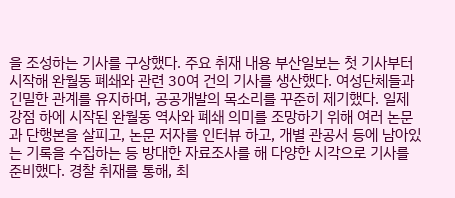을 조성하는 기사를 구상했다. 주요 취재 내용 부산일보는 첫 기사부터 시작해 완월동 폐쇄와 관련 30여 건의 기사를 생산했다. 여성단체들과 긴밀한 관계를 유지하며, 공공개발의 목소리를 꾸준히 제기했다. 일제 강점 하에 시작된 완월동 역사와 폐쇄 의미를 조망하기 위해 여러 논문과 단행본을 살피고, 논문 저자를 인터뷰 하고, 개별 관공서 등에 남아있는 기록을 수집하는 등 방대한 자료조사를 해 다양한 시각으로 기사를 준비했다. 경찰 취재를 통해, 최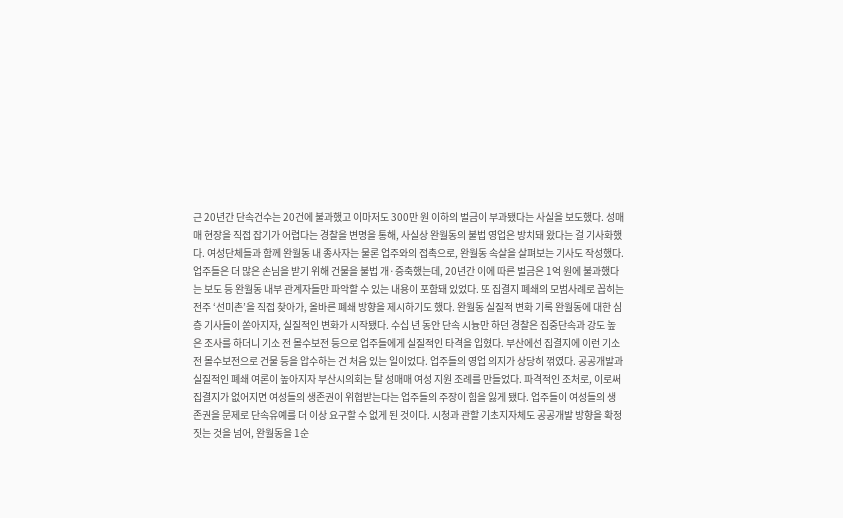근 20년간 단속건수는 20건에 불과했고 이마저도 300만 원 이하의 벌금이 부과됐다는 사실을 보도했다. 성매매 현장을 직접 잡기가 어렵다는 경찰을 변명을 통해, 사실상 완월동의 불법 영업은 방치돼 왔다는 걸 기사화했다. 여성단체들과 함께 완월동 내 종사자는 물론 업주와의 접촉으로, 완월동 속살을 살펴보는 기사도 작성했다. 업주들은 더 많은 손님을 받기 위해 건물을 불법 개·증축했는데, 20년간 이에 따른 벌금은 1억 원에 불과했다는 보도 등 완월동 내부 관계자들만 파악할 수 있는 내용이 포함돼 있었다. 또 집결지 폐쇄의 모범사례로 꼽히는 전주 ‘선미촌’을 직접 찾아가, 올바른 폐쇄 방향을 제시하기도 했다. 완월동 실질적 변화 기록 완월동에 대한 심층 기사들이 쏟아지자, 실질적인 변화가 시작됐다. 수십 년 동안 단속 시늉만 하던 경찰은 집중단속과 강도 높은 조사를 하더니 기소 전 몰수보전 등으로 업주들에게 실질적인 타격을 입혔다. 부산에선 집결지에 이런 기소 전 몰수보전으로 건물 등을 압수하는 건 처음 있는 일이었다. 업주들의 영업 의지가 상당히 꺾였다. 공공개발과 실질적인 폐쇄 여론이 높아지자 부산시의회는 탈 성매매 여성 지원 조례를 만들었다. 파격적인 조처로, 이로써 집결지가 없어지면 여성들의 생존권이 위협받는다는 업주들의 주장이 힘을 잃게 됐다. 업주들이 여성들의 생존권을 문제로 단속유예를 더 이상 요구할 수 없게 된 것이다. 시청과 관할 기초지자체도 공공개발 방향을 확정짓는 것을 넘어, 완월동을 1순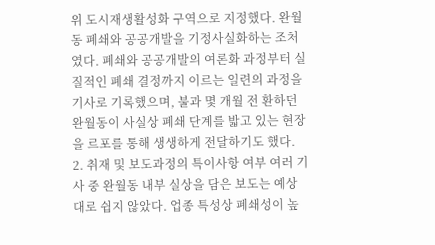위 도시재생활성화 구역으로 지정했다. 완월동 폐쇄와 공공개발을 기정사실화하는 조처였다. 폐쇄와 공공개발의 여론화 과정부터 실질적인 폐쇄 결정까지 이르는 일련의 과정을 기사로 기록했으며, 불과 몇 개월 전 환하던 완월동이 사실상 폐쇄 단계를 밟고 있는 현장을 르포를 통해 생생하게 전달하기도 했다. 2. 취재 및 보도과정의 특이사항 여부 여러 기사 중 완월동 내부 실상을 담은 보도는 예상대로 쉽지 않았다. 업종 특성상 폐쇄성이 높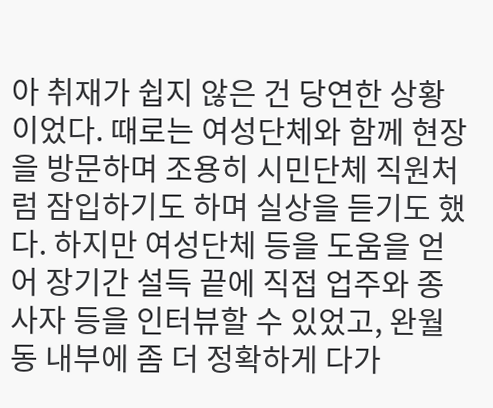아 취재가 쉽지 않은 건 당연한 상황이었다. 때로는 여성단체와 함께 현장을 방문하며 조용히 시민단체 직원처럼 잠입하기도 하며 실상을 듣기도 했다. 하지만 여성단체 등을 도움을 얻어 장기간 설득 끝에 직접 업주와 종사자 등을 인터뷰할 수 있었고, 완월동 내부에 좀 더 정확하게 다가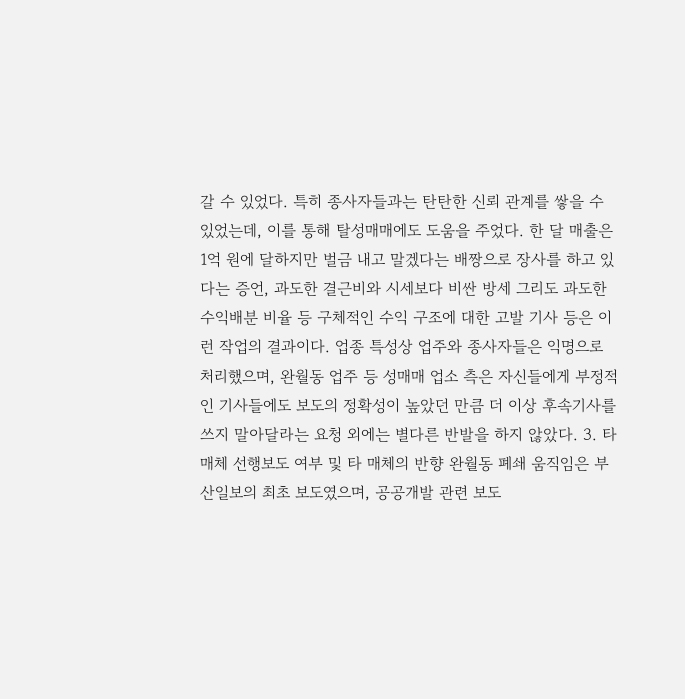갈 수 있었다. 특히 종사자들과는 탄탄한 신뢰 관계를 쌓을 수 있었는데, 이를 통해 탈성매매에도 도움을 주었다. 한 달 매출은 1억 원에 달하지만 벌금 내고 말겠다는 배짱으로 장사를 하고 있다는 증언, 과도한 결근비와 시세보다 비싼 방세 그리도 과도한 수익배분 비율 등 구체적인 수익 구조에 대한 고발 기사 등은 이런 작업의 결과이다. 업종 특성상 업주와 종사자들은 익명으로 처리했으며, 완월동 업주 등 성매매 업소 측은 자신들에게 부정적인 기사들에도 보도의 정확성이 높았던 만큼 더 이상 후속기사를 쓰지 말아달라는 요청 외에는 별다른 반발을 하지 않았다. 3. 타 매체 선행보도 여부 및 타 매체의 반향 완월동 폐쇄 움직임은 부산일보의 최초 보도였으며, 공공개발 관련 보도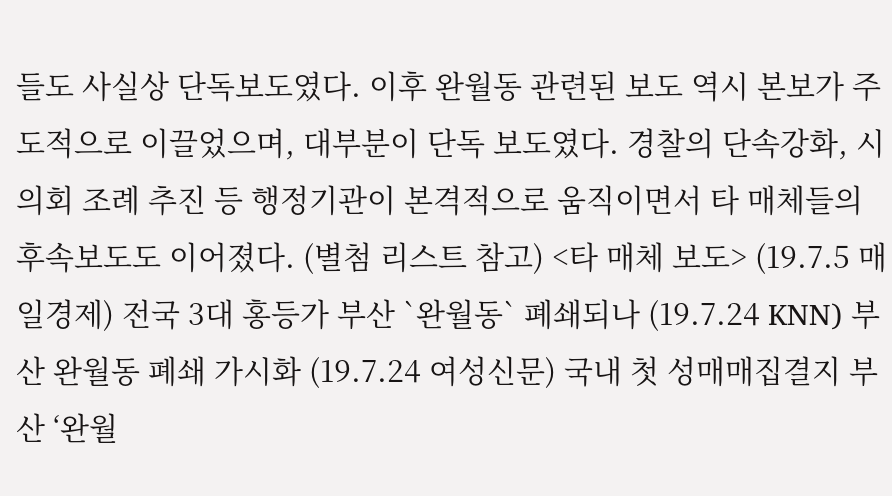들도 사실상 단독보도였다. 이후 완월동 관련된 보도 역시 본보가 주도적으로 이끌었으며, 대부분이 단독 보도였다. 경찰의 단속강화, 시의회 조례 추진 등 행정기관이 본격적으로 움직이면서 타 매체들의 후속보도도 이어졌다. (별첨 리스트 참고) <타 매체 보도> (19.7.5 매일경제) 전국 3대 홍등가 부산 `완월동` 폐쇄되나 (19.7.24 KNN) 부산 완월동 폐쇄 가시화 (19.7.24 여성신문) 국내 첫 성매매집결지 부산 ‘완월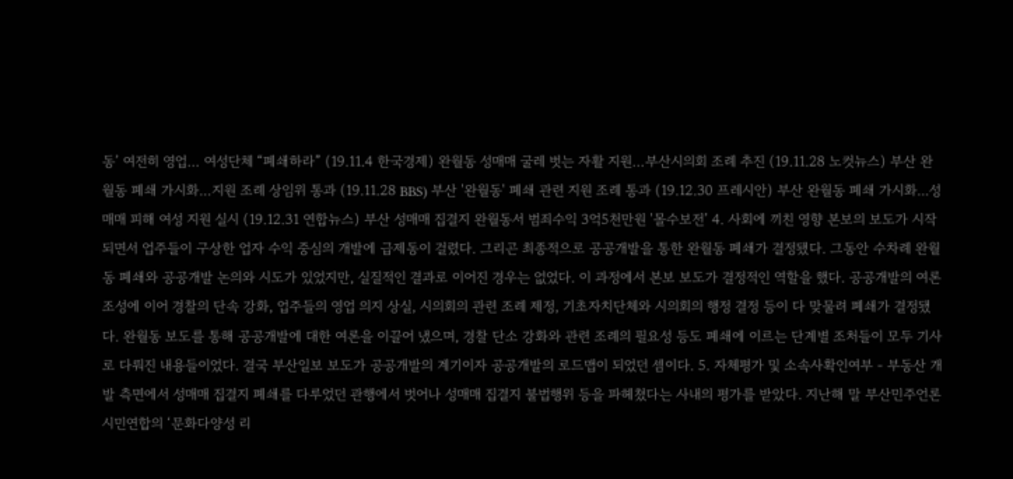동’ 여전히 영업… 여성단체 “폐쇄하라” (19.11.4 한국경제) 완월동 성매매 굴레 벗는 자활 지원…부산시의회 조례 추진 (19.11.28 노컷뉴스) 부산 완월동 폐쇄 가시화…지원 조례 상임위 통과 (19.11.28 BBS) 부산 '완월동' 폐쇄 관련 지원 조례 통과 (19.12.30 프레시안) 부산 완월동 폐쇄 가시화...성매매 피해 여성 지원 실시 (19.12.31 연합뉴스) 부산 성매매 집결지 완월동서 범죄수익 3억5천만원 '몰수보전’ 4. 사회에 끼친 영향 본보의 보도가 시작되면서 업주들이 구상한 업자 수익 중심의 개발에 급제동이 걸렸다. 그리곤 최종적으로 공공개발을 통한 완월동 폐쇄가 결정됐다. 그동안 수차례 완월동 폐쇄와 공공개발 논의와 시도가 있었지만, 실질적인 결과로 이어진 경우는 없었다. 이 과정에서 본보 보도가 결정적인 역할을 했다. 공공개발의 여론 조성에 이어 경찰의 단속 강화, 업주들의 영업 의지 상실, 시의회의 관련 조례 제정, 기초자치단체와 시의회의 행정 결정 등이 다 맞물려 폐쇄가 결정됐다. 완월동 보도를 통해 공공개발에 대한 여론을 이끌어 냈으며, 경찰 단소 강화와 관련 조례의 필요성 등도 폐쇄에 이르는 단계별 조처들이 모두 기사로 다뤄진 내용들이었다. 결국 부산일보 보도가 공공개발의 계기이자 공공개발의 로드맵이 되었던 셈이다. 5. 자체평가 및 소속사확인여부 - 부동산 개발 측면에서 성매매 집결지 폐쇄를 다루었던 관행에서 벗어나 성매매 집결지 불법행위 등을 파헤쳤다는 사내의 평가를 받았다. 지난해 말 부산민주언론시민연합의 ‘문화다양성 리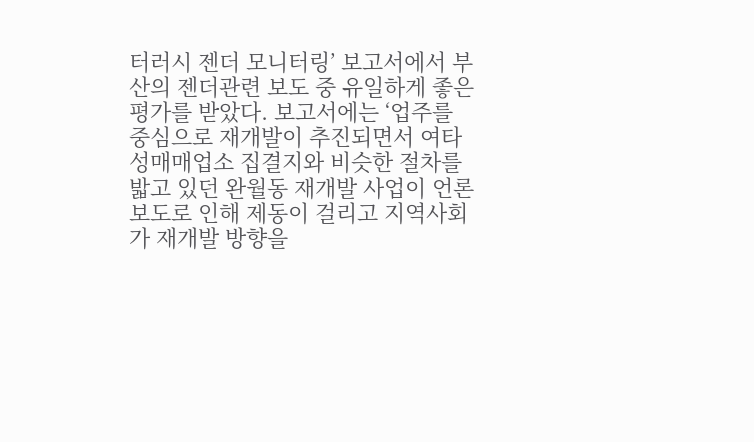터러시 젠더 모니터링’ 보고서에서 부산의 젠더관련 보도 중 유일하게 좋은 평가를 받았다. 보고서에는 ‘업주를 중심으로 재개발이 추진되면서 여타 성매매업소 집결지와 비슷한 절차를 밟고 있던 완월동 재개발 사업이 언론보도로 인해 제동이 걸리고 지역사회가 재개발 방향을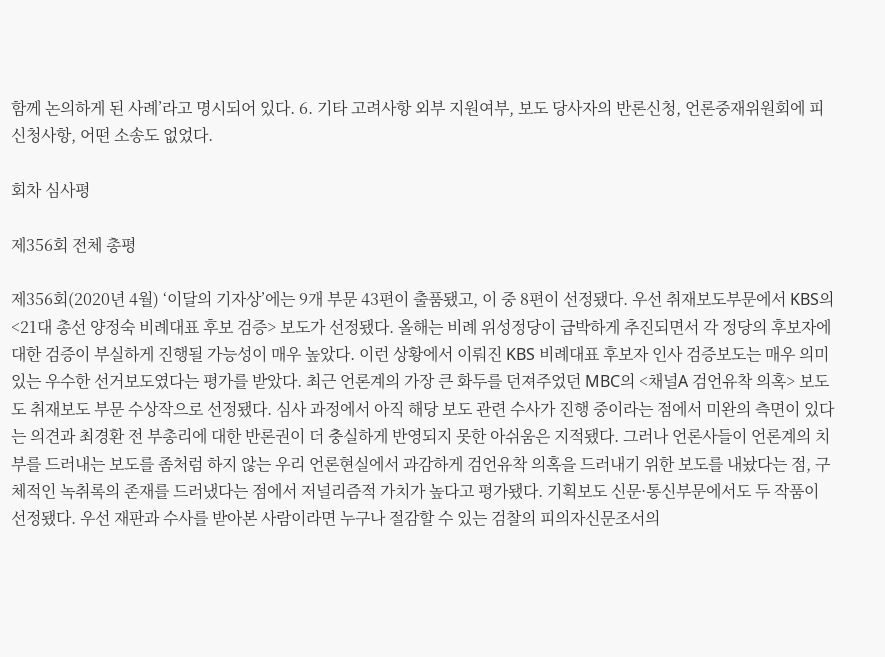함께 논의하게 된 사례’라고 명시되어 있다. 6. 기타 고려사항 외부 지원여부, 보도 당사자의 반론신청, 언론중재위원회에 피신청사항, 어떤 소송도 없었다.

회차 심사평

제356회 전체 총평

제356회(2020년 4월) ‘이달의 기자상’에는 9개 부문 43편이 출품됐고, 이 중 8편이 선정됐다. 우선 취재보도부문에서 KBS의 <21대 총선 양정숙 비례대표 후보 검증> 보도가 선정됐다. 올해는 비례 위성정당이 급박하게 추진되면서 각 정당의 후보자에 대한 검증이 부실하게 진행될 가능성이 매우 높았다. 이런 상황에서 이뤄진 KBS 비례대표 후보자 인사 검증보도는 매우 의미 있는 우수한 선거보도였다는 평가를 받았다. 최근 언론계의 가장 큰 화두를 던져주었던 MBC의 <채널A 검언유착 의혹> 보도도 취재보도 부문 수상작으로 선정됐다. 심사 과정에서 아직 해당 보도 관련 수사가 진행 중이라는 점에서 미완의 측면이 있다는 의견과 최경환 전 부총리에 대한 반론권이 더 충실하게 반영되지 못한 아쉬움은 지적됐다. 그러나 언론사들이 언론계의 치부를 드러내는 보도를 좀처럼 하지 않는 우리 언론현실에서 과감하게 검언유착 의혹을 드러내기 위한 보도를 내놨다는 점, 구체적인 녹취록의 존재를 드러냈다는 점에서 저널리즘적 가치가 높다고 평가됐다. 기획보도 신문·통신부문에서도 두 작품이 선정됐다. 우선 재판과 수사를 받아본 사람이라면 누구나 절감할 수 있는 검찰의 피의자신문조서의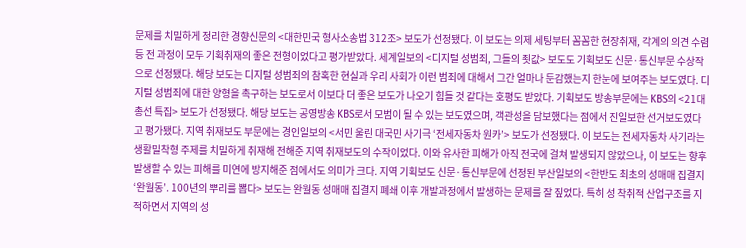문제를 치밀하게 정리한 경향신문의 <대한민국 형사소송법 312조> 보도가 선정됐다. 이 보도는 의제 세팅부터 꼼꼼한 현장취재, 각계의 의견 수렴 등 전 과정이 모두 기획취재의 좋은 전형이었다고 평가받았다. 세계일보의 <디지털 성범죄, 그들의 죗값> 보도도 기획보도 신문·통신부문 수상작으로 선정됐다. 해당 보도는 디지털 성범죄의 참혹한 현실과 우리 사회가 이런 범죄에 대해서 그간 얼마나 둔감했는지 한눈에 보여주는 보도였다. 디지털 성범죄에 대한 양형을 촉구하는 보도로서 이보다 더 좋은 보도가 나오기 힘들 것 같다는 호평도 받았다. 기획보도 방송부문에는 KBS의 <21대 총선 특집> 보도가 선정됐다. 해당 보도는 공영방송 KBS로서 모범이 될 수 있는 보도였으며, 객관성을 담보했다는 점에서 진일보한 선거보도였다고 평가됐다. 지역 취재보도 부문에는 경인일보의 <서민 울린 대국민 사기극 ‘전세자동차 원카’> 보도가 선정됐다. 이 보도는 전세자동차 사기라는 생활밀착형 주제를 치밀하게 취재해 전해준 지역 취재보도의 수작이었다. 이와 유사한 피해가 아직 전국에 걸쳐 발생되지 않았으나, 이 보도는 향후 발생할 수 있는 피해를 미연에 방지해준 점에서도 의미가 크다. 지역 기획보도 신문·통신부문에 선정된 부산일보의 <한반도 최초의 성매매 집결지 ‘완월동’. 100년의 뿌리를 뽑다> 보도는 완월동 성매매 집결지 폐쇄 이후 개발과정에서 발생하는 문제를 잘 짚었다. 특히 성 착취적 산업구조를 지적하면서 지역의 성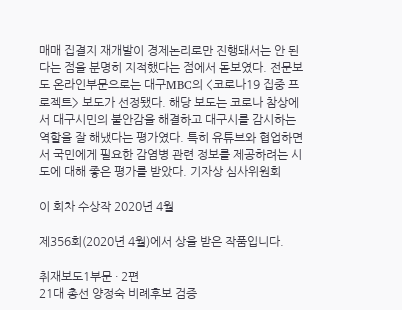매매 집결지 재개발이 경제논리로만 진행돼서는 안 된다는 점을 분명히 지적했다는 점에서 돋보였다. 전문보도 온라인부문으로는 대구MBC의 <코로나19 집중 프로젝트> 보도가 선정됐다. 해당 보도는 코로나 참상에서 대구시민의 불안감을 해결하고 대구시를 감시하는 역할을 잘 해냈다는 평가였다. 특히 유튜브와 협업하면서 국민에게 필요한 감염병 관련 정보를 제공하려는 시도에 대해 좋은 평가를 받았다. 기자상 심사위원회

이 회차 수상작 2020년 4월

제356회(2020년 4월)에서 상을 받은 작품입니다.

취재보도1부문 · 2편
21대 총선 양정숙 비례후보 검증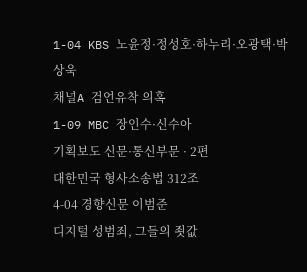1-04 KBS 노윤정·정성호·하누리·오광택·박상욱
채널A 검언유착 의혹
1-09 MBC 장인수·신수아
기획보도 신문·통신부문 · 2편
대한민국 형사소송법 312조
4-04 경향신문 이범준
디지털 성범죄, 그들의 죗값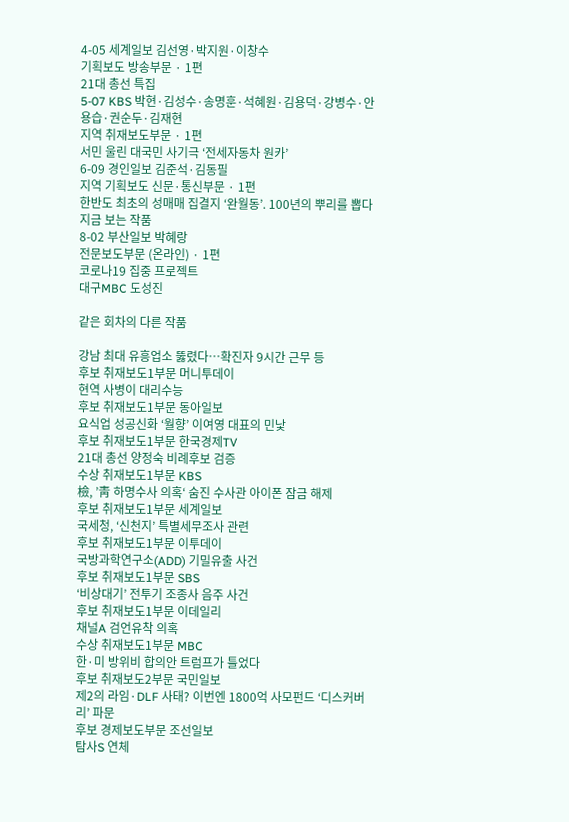4-05 세계일보 김선영·박지원·이창수
기획보도 방송부문 · 1편
21대 총선 특집
5-07 KBS 박현·김성수·송명훈·석혜원·김용덕·강병수·안용습·권순두·김재현
지역 취재보도부문 · 1편
서민 울린 대국민 사기극 ‘전세자동차 원카’
6-09 경인일보 김준석·김동필
지역 기획보도 신문·통신부문 · 1편
한반도 최초의 성매매 집결지 ‘완월동’. 100년의 뿌리를 뽑다 지금 보는 작품
8-02 부산일보 박혜랑
전문보도부문 (온라인) · 1편
코로나19 집중 프로젝트
대구MBC 도성진

같은 회차의 다른 작품

강남 최대 유흥업소 뚫렸다…확진자 9시간 근무 등
후보 취재보도1부문 머니투데이
현역 사병이 대리수능
후보 취재보도1부문 동아일보
요식업 성공신화 ‘월향’ 이여영 대표의 민낯
후보 취재보도1부문 한국경제TV
21대 총선 양정숙 비례후보 검증
수상 취재보도1부문 KBS
檢, ’靑 하명수사 의혹‘ 숨진 수사관 아이폰 잠금 해제
후보 취재보도1부문 세계일보
국세청, ‘신천지’ 특별세무조사 관련
후보 취재보도1부문 이투데이
국방과학연구소(ADD) 기밀유출 사건
후보 취재보도1부문 SBS
‘비상대기’ 전투기 조종사 음주 사건
후보 취재보도1부문 이데일리
채널A 검언유착 의혹
수상 취재보도1부문 MBC
한·미 방위비 합의안 트럼프가 틀었다
후보 취재보도2부문 국민일보
제2의 라임·DLF 사태? 이번엔 1800억 사모펀드 ‘디스커버리’ 파문
후보 경제보도부문 조선일보
탐사S 연체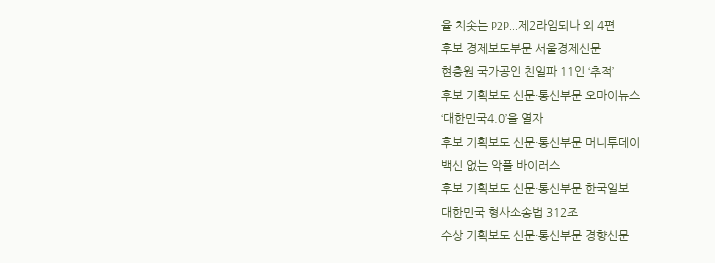율 치솟는 P2P...제2라임되나 외 4편
후보 경제보도부문 서울경제신문
현충원 국가공인 친일파 11인 ‘추적’
후보 기획보도 신문·통신부문 오마이뉴스
‘대한민국4.0’을 열자
후보 기획보도 신문·통신부문 머니투데이
백신 없는 악플 바이러스
후보 기획보도 신문·통신부문 한국일보
대한민국 형사소송법 312조
수상 기획보도 신문·통신부문 경향신문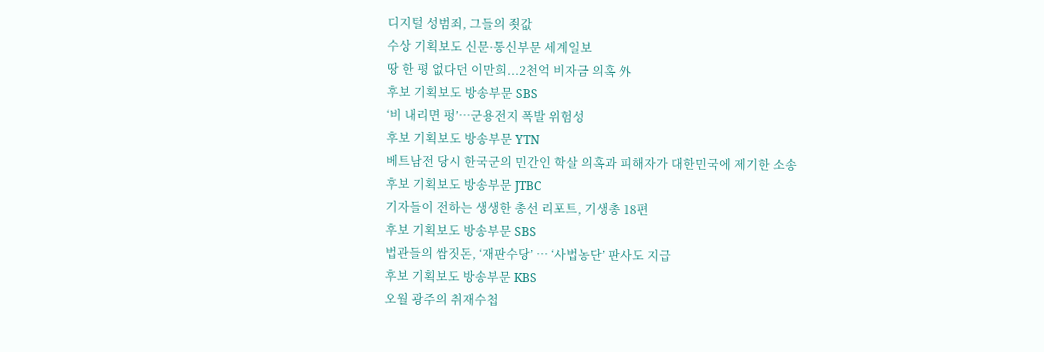디지털 성범죄, 그들의 죗값
수상 기획보도 신문·통신부문 세계일보
땅 한 평 없다던 이만희...2천억 비자금 의혹 外
후보 기획보도 방송부문 SBS
‘비 내리면 펑’…군용전지 폭발 위험성
후보 기획보도 방송부문 YTN
베트남전 당시 한국군의 민간인 학살 의혹과 피해자가 대한민국에 제기한 소송
후보 기획보도 방송부문 JTBC
기자들이 전하는 생생한 총선 리포트, 기생총 18편
후보 기획보도 방송부문 SBS
법관들의 쌈짓돈, ‘재판수당’ … ‘사법농단’ 판사도 지급
후보 기획보도 방송부문 KBS
오월 광주의 취재수첩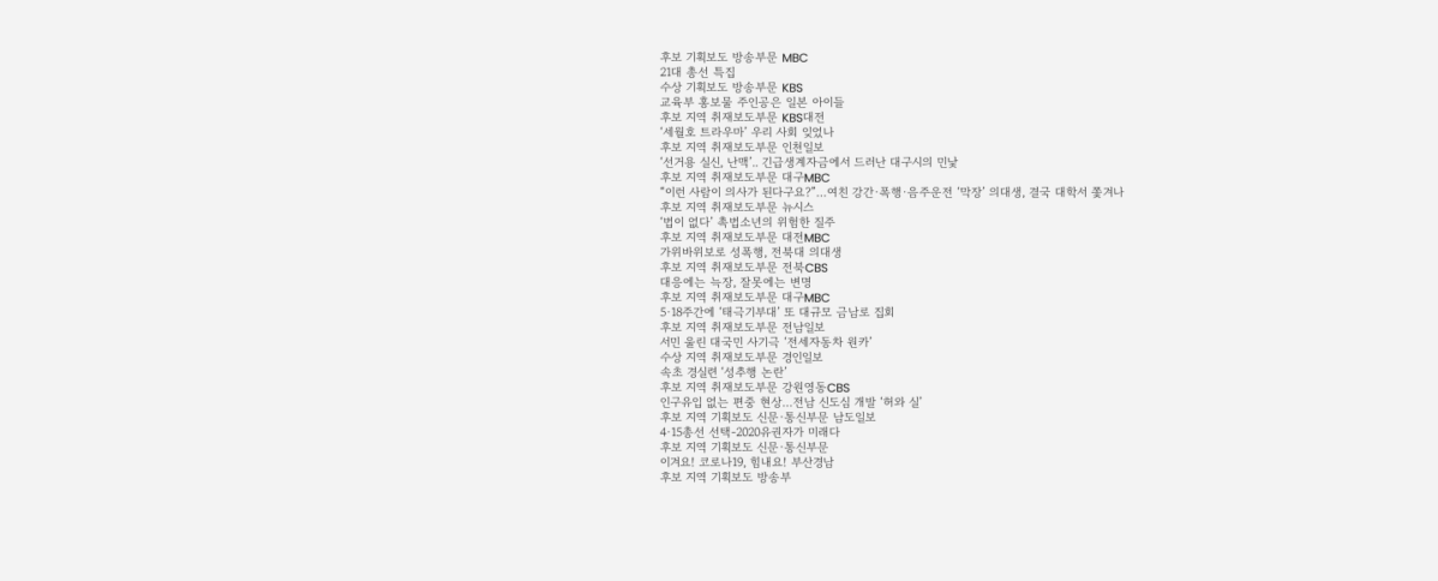후보 기획보도 방송부문 MBC
21대 총선 특집
수상 기획보도 방송부문 KBS
교육부 홍보물 주인공은 일본 아이들
후보 지역 취재보도부문 KBS대전
‘세월호 트라우마’ 우리 사회 잊었나
후보 지역 취재보도부문 인천일보
‘선거용 실신, 난맥’.. 긴급생계자금에서 드러난 대구시의 민낯
후보 지역 취재보도부문 대구MBC
“이런 사람이 의사가 된다구요?”…여친 강간·폭행·음주운전 ‘막장’ 의대생, 결국 대학서 쫓겨나
후보 지역 취재보도부문 뉴시스
‘법이 없다’ 촉법소년의 위험한 질주
후보 지역 취재보도부문 대전MBC
가위바위보로 성폭행, 전북대 의대생
후보 지역 취재보도부문 전북CBS
대응에는 늑장, 잘못에는 변명
후보 지역 취재보도부문 대구MBC
5·18주간에 ‘태극기부대’ 또 대규모 금남로 집회
후보 지역 취재보도부문 전남일보
서민 울린 대국민 사기극 ‘전세자동차 원카’
수상 지역 취재보도부문 경인일보
속초 경실련 ‘성추행 논란’
후보 지역 취재보도부문 강원영동CBS
인구유입 없는 편중 현상…전남 신도심 개발 ‘허와 실’
후보 지역 기획보도 신문·통신부문 남도일보
4·15총선 선택-2020유권자가 미래다
후보 지역 기획보도 신문·통신부문
이겨요! 코로나19, 힘내요! 부산경남
후보 지역 기획보도 방송부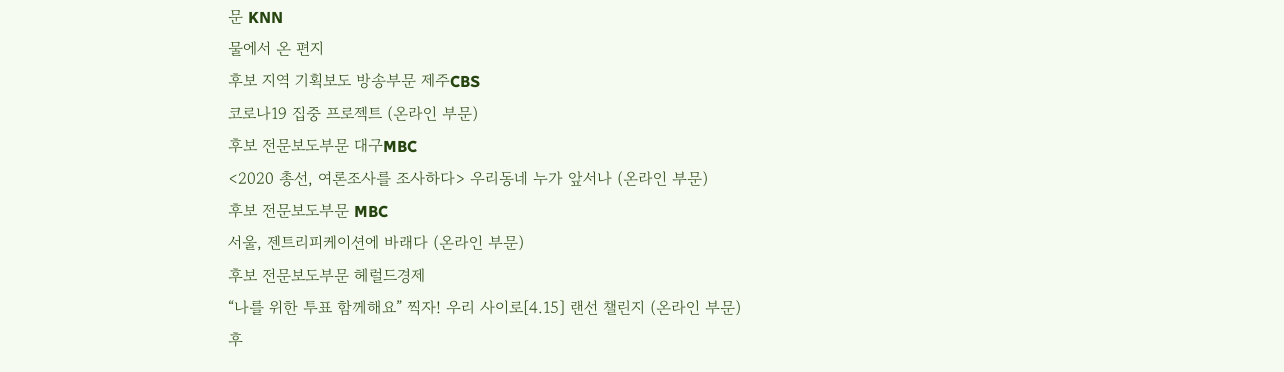문 KNN
물에서 온 편지
후보 지역 기획보도 방송부문 제주CBS
코로나19 집중 프로젝트 (온라인 부문)
후보 전문보도부문 대구MBC
<2020 총선, 여론조사를 조사하다> 우리동네 누가 앞서나 (온라인 부문)
후보 전문보도부문 MBC
서울, 젠트리피케이션에 바래다 (온라인 부문)
후보 전문보도부문 헤럴드경제
“나를 위한 투표 함께해요” 찍자! 우리 사이로[4.15] 랜선 챌린지 (온라인 부문)
후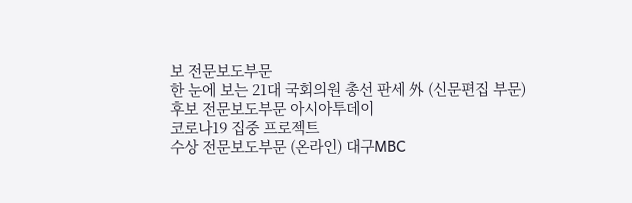보 전문보도부문
한 눈에 보는 21대 국회의원 총선 판세 外 (신문편집 부문)
후보 전문보도부문 아시아투데이
코로나19 집중 프로젝트
수상 전문보도부문 (온라인) 대구MBC